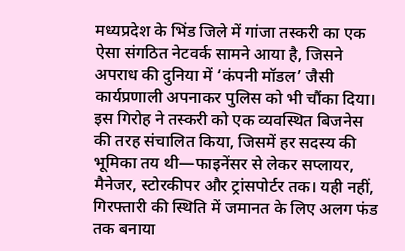मध्यप्रदेश के भिंड जिले में गांजा तस्करी का एक ऐसा संगठित नेटवर्क सामने आया है, जिसने अपराध की दुनिया में ‘कंपनी मॉडल’ जैसी कार्यप्रणाली अपनाकर पुलिस को भी चौंका दिया। इस गिरोह ने तस्करी को एक व्यवस्थित बिजनेस की तरह संचालित किया, जिसमें हर सदस्य की भूमिका तय थी—फाइनेंसर से लेकर सप्लायर, मैनेजर, स्टोरकीपर और ट्रांसपोर्टर तक। यही नहीं, गिरफ्तारी की स्थिति में जमानत के लिए अलग फंड तक बनाया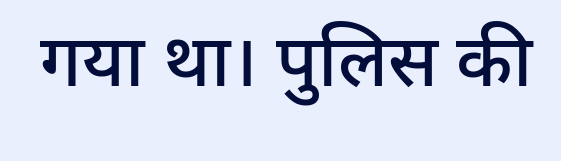गया था। पुलिस की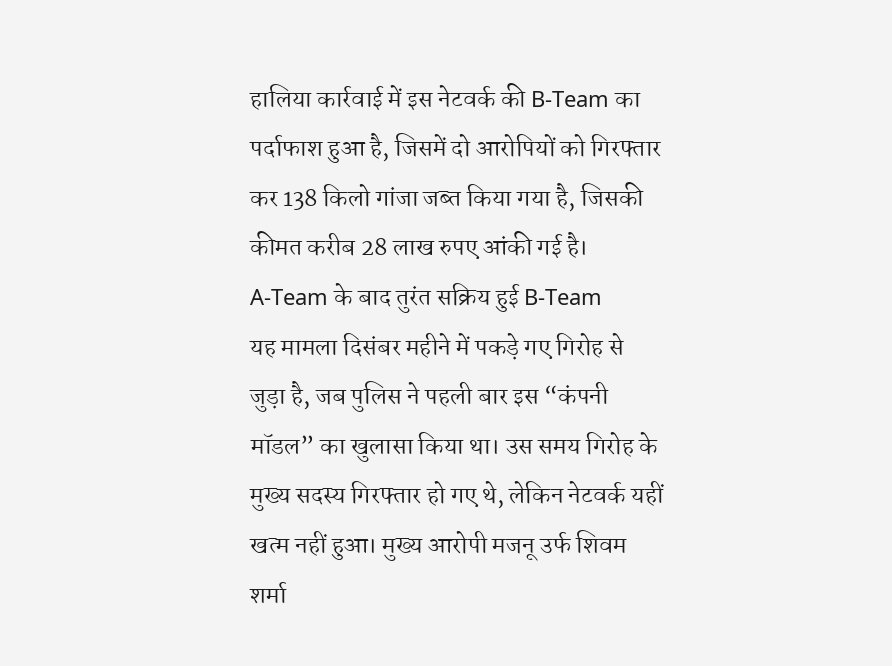हालिया कार्रवाई में इस नेटवर्क की B-Team का पर्दाफाश हुआ है, जिसमें दो आरोपियों को गिरफ्तार कर 138 किलो गांजा जब्त किया गया है, जिसकी कीमत करीब 28 लाख रुपए आंकी गई है।
A-Team के बाद तुरंत सक्रिय हुई B-Team
यह मामला दिसंबर महीने में पकड़े गए गिरोह से जुड़ा है, जब पुलिस ने पहली बार इस “कंपनी मॉडल” का खुलासा किया था। उस समय गिरोह के मुख्य सदस्य गिरफ्तार हो गए थे, लेकिन नेटवर्क यहीं खत्म नहीं हुआ। मुख्य आरोपी मजनू उर्फ शिवम शर्मा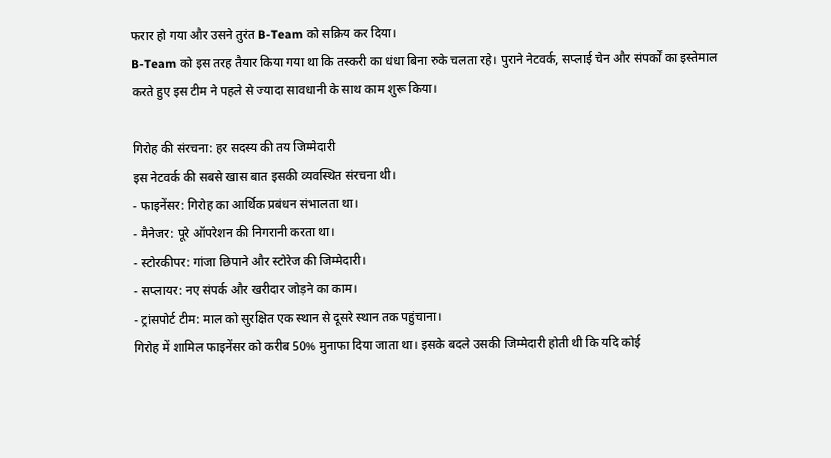फरार हो गया और उसने तुरंत B-Team को सक्रिय कर दिया।
B-Team को इस तरह तैयार किया गया था कि तस्करी का धंधा बिना रुके चलता रहे। पुराने नेटवर्क, सप्लाई चेन और संपर्कों का इस्तेमाल करते हुए इस टीम ने पहले से ज्यादा सावधानी के साथ काम शुरू किया।

गिरोह की संरचना: हर सदस्य की तय जिम्मेदारी
इस नेटवर्क की सबसे खास बात इसकी व्यवस्थित संरचना थी।
- फाइनेंसर: गिरोह का आर्थिक प्रबंधन संभालता था।
- मैनेजर: पूरे ऑपरेशन की निगरानी करता था।
- स्टोरकीपर: गांजा छिपाने और स्टोरेज की जिम्मेदारी।
- सप्लायर: नए संपर्क और खरीदार जोड़ने का काम।
- ट्रांसपोर्ट टीम: माल को सुरक्षित एक स्थान से दूसरे स्थान तक पहुंचाना।
गिरोह में शामिल फाइनेंसर को करीब 50% मुनाफा दिया जाता था। इसके बदले उसकी जिम्मेदारी होती थी कि यदि कोई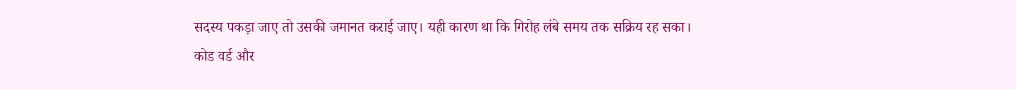सदस्य पकड़ा जाए तो उसकी जमानत कराई जाए। यही कारण था कि गिरोह लंबे समय तक सक्रिय रह सका।
कोड वर्ड और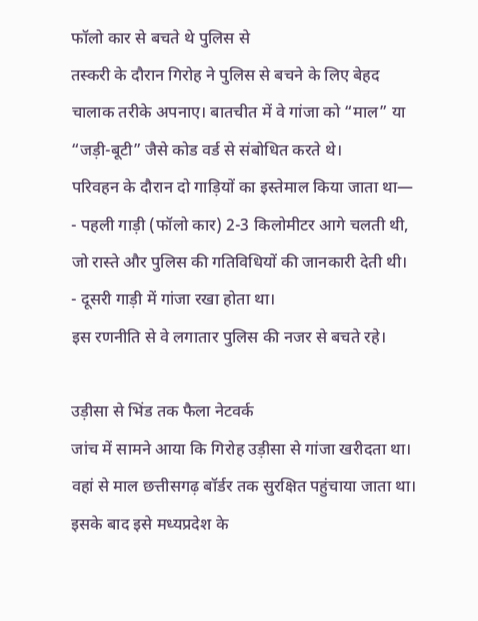फॉलो कार से बचते थे पुलिस से
तस्करी के दौरान गिरोह ने पुलिस से बचने के लिए बेहद चालाक तरीके अपनाए। बातचीत में वे गांजा को “माल” या “जड़ी-बूटी” जैसे कोड वर्ड से संबोधित करते थे।
परिवहन के दौरान दो गाड़ियों का इस्तेमाल किया जाता था—
- पहली गाड़ी (फॉलो कार) 2-3 किलोमीटर आगे चलती थी, जो रास्ते और पुलिस की गतिविधियों की जानकारी देती थी।
- दूसरी गाड़ी में गांजा रखा होता था।
इस रणनीति से वे लगातार पुलिस की नजर से बचते रहे।

उड़ीसा से भिंड तक फैला नेटवर्क
जांच में सामने आया कि गिरोह उड़ीसा से गांजा खरीदता था। वहां से माल छत्तीसगढ़ बॉर्डर तक सुरक्षित पहुंचाया जाता था। इसके बाद इसे मध्यप्रदेश के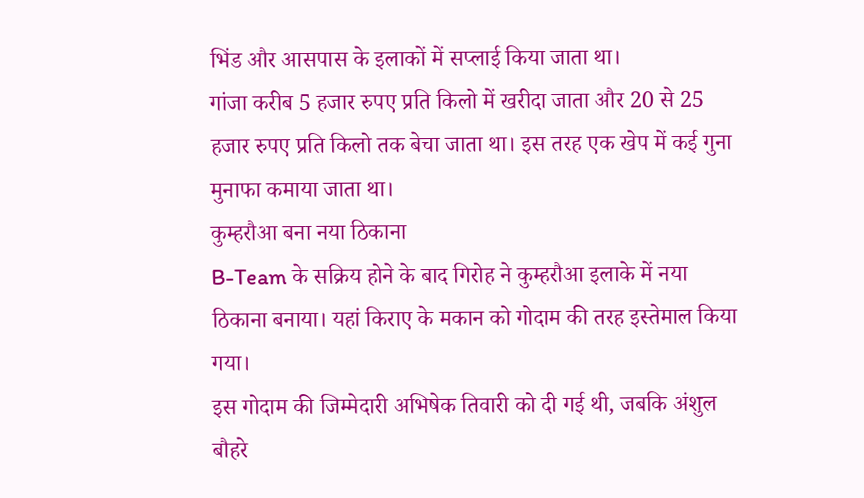भिंड और आसपास के इलाकों में सप्लाई किया जाता था।
गांजा करीब 5 हजार रुपए प्रति किलो में खरीदा जाता और 20 से 25 हजार रुपए प्रति किलो तक बेचा जाता था। इस तरह एक खेप में कई गुना मुनाफा कमाया जाता था।
कुम्हरौआ बना नया ठिकाना
B-Team के सक्रिय होने के बाद गिरोह ने कुम्हरौआ इलाके में नया ठिकाना बनाया। यहां किराए के मकान को गोदाम की तरह इस्तेमाल किया गया।
इस गोदाम की जिम्मेदारी अभिषेक तिवारी को दी गई थी, जबकि अंशुल बौहरे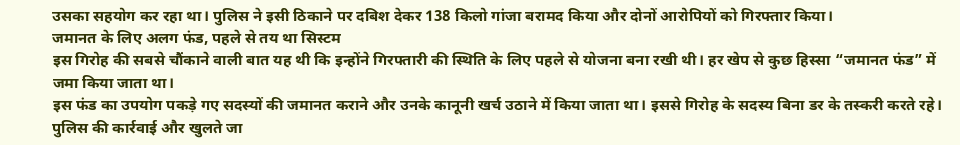उसका सहयोग कर रहा था। पुलिस ने इसी ठिकाने पर दबिश देकर 138 किलो गांजा बरामद किया और दोनों आरोपियों को गिरफ्तार किया।
जमानत के लिए अलग फंड, पहले से तय था सिस्टम
इस गिरोह की सबसे चौंकाने वाली बात यह थी कि इन्होंने गिरफ्तारी की स्थिति के लिए पहले से योजना बना रखी थी। हर खेप से कुछ हिस्सा “जमानत फंड” में जमा किया जाता था।
इस फंड का उपयोग पकड़े गए सदस्यों की जमानत कराने और उनके कानूनी खर्च उठाने में किया जाता था। इससे गिरोह के सदस्य बिना डर के तस्करी करते रहे।
पुलिस की कार्रवाई और खुलते जा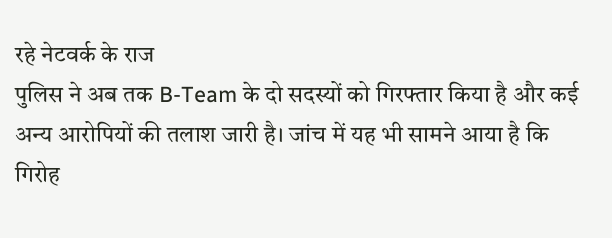रहे नेटवर्क के राज
पुलिस ने अब तक B-Team के दो सदस्यों को गिरफ्तार किया है और कई अन्य आरोपियों की तलाश जारी है। जांच में यह भी सामने आया है कि गिरोह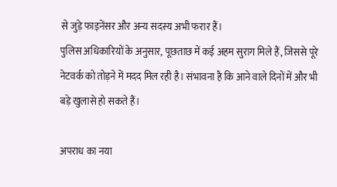से जुड़े फाइनेंसर और अन्य सदस्य अभी फरार हैं।
पुलिस अधिकारियों के अनुसार, पूछताछ में कई अहम सुराग मिले हैं, जिससे पूरे नेटवर्क को तोड़ने में मदद मिल रही है। संभावना है कि आने वाले दिनों में और भी बड़े खुलासे हो सकते हैं।

अपराध का नया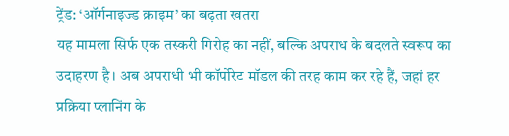ट्रेंड: ‘ऑर्गनाइज्ड क्राइम’ का बढ़ता खतरा
यह मामला सिर्फ एक तस्करी गिरोह का नहीं, बल्कि अपराध के बदलते स्वरूप का उदाहरण है। अब अपराधी भी कॉर्पोरेट मॉडल की तरह काम कर रहे हैं, जहां हर प्रक्रिया प्लानिंग के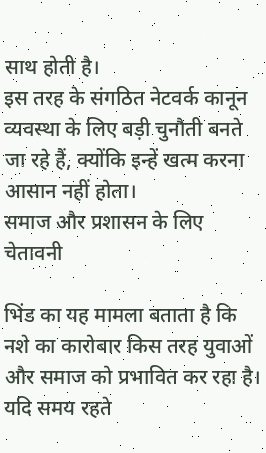साथ होती है।
इस तरह के संगठित नेटवर्क कानून व्यवस्था के लिए बड़ी चुनौती बनते जा रहे हैं, क्योंकि इन्हें खत्म करना आसान नहीं होता।
समाज और प्रशासन के लिए चेतावनी

भिंड का यह मामला बताता है कि नशे का कारोबार किस तरह युवाओं और समाज को प्रभावित कर रहा है। यदि समय रहते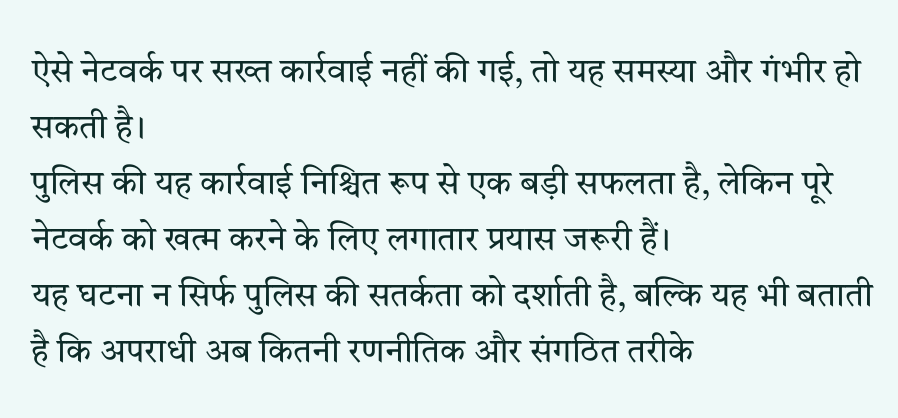ऐसे नेटवर्क पर सख्त कार्रवाई नहीं की गई, तो यह समस्या और गंभीर हो सकती है।
पुलिस की यह कार्रवाई निश्चित रूप से एक बड़ी सफलता है, लेकिन पूरे नेटवर्क को खत्म करने के लिए लगातार प्रयास जरूरी हैं।
यह घटना न सिर्फ पुलिस की सतर्कता को दर्शाती है, बल्कि यह भी बताती है कि अपराधी अब कितनी रणनीतिक और संगठित तरीके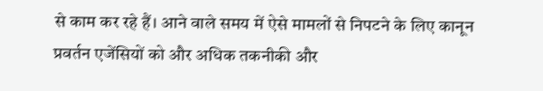से काम कर रहे हैं। आने वाले समय में ऐसे मामलों से निपटने के लिए कानून प्रवर्तन एजेंसियों को और अधिक तकनीकी और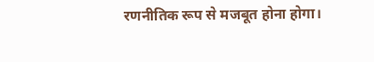रणनीतिक रूप से मजबूत होना होगा।